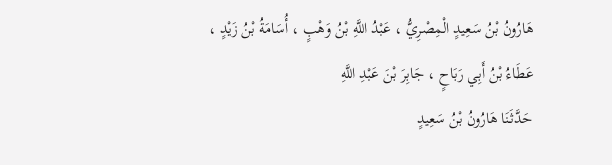هَارُونُ بْنُ سَعِيدٍ الْمِصْرِيُّ ، عَبْدُ اللَّهِ بْنُ وَهْبٍ ، أُسَامَةُ بْنُ زَيْدٍ ، عَطَاءُ بْنُ أَبِي رَبَاحٍ ، جَابِرَ بْنَ عَبْدِ اللَّهِ
حَدَّثَنَا هَارُونُ بْنُ سَعِيدٍ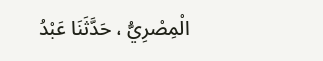الْمِصْرِيُّ ، حَدَّثَنَا عَبْدُ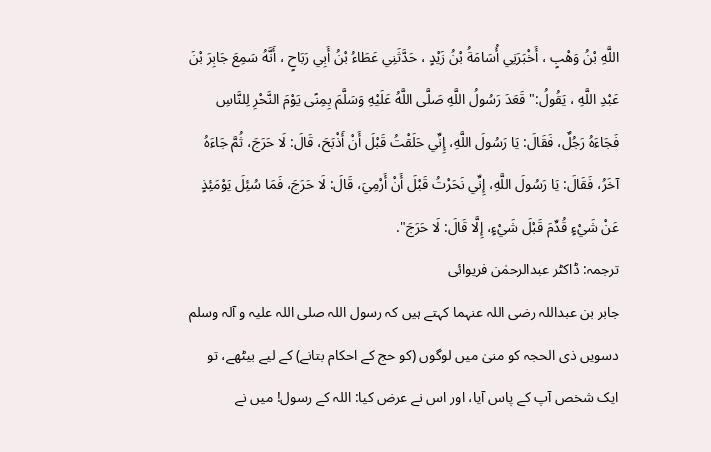اللَّهِ بْنُ وَهْبٍ ، أَخْبَرَنِي أُسَامَةُ بْنُ زَيْدٍ ، حَدَّثَنِي عَطَاءُ بْنُ أَبِي رَبَاحٍ ، أَنَّهُ سَمِعَ جَابِرَ بْنَ عَبْدِ اللَّهِ ، يَقُولُ:" قَعَدَ رَسُولُ اللَّهِ صَلَّى اللَّهُ عَلَيْهِ وَسَلَّمَ بِمِنًى يَوْمَ النَّحْرِ لِلنَّاسِ فَجَاءَهُ رَجُلٌ، فَقَالَ: يَا رَسُولَ اللَّهِ، إِنِّي حَلَقْتُ قَبْلَ أَنْ أَذْبَحَ، قَالَ: لَا حَرَجَ، ثُمَّ جَاءَهُ آخَرُ، فَقَالَ: يَا رَسُولَ اللَّهِ، إِنِّي نَحَرْتُ قَبْلَ أَنْ أَرْمِيَ، قَالَ: لَا حَرَجَ، فَمَا سُئِلَ يَوْمَئِذٍ عَنْ شَيْءٍ قُدِّمَ قَبْلَ شَيْءٍ، إِلَّا قَالَ: لَا حَرَجَ".
ترجمہ: ڈاکٹر عبدالرحمٰن فریوائی
جابر بن عبداللہ رضی اللہ عنہما کہتے ہیں کہ رسول اللہ صلی اللہ علیہ و آلہ وسلم دسویں ذی الحجہ کو منیٰ میں لوگوں (کو حج کے احکام بتانے) کے لیے بیٹھے، تو ایک شخص آپ کے پاس آیا، اور اس نے عرض کیا: اللہ کے رسول! میں نے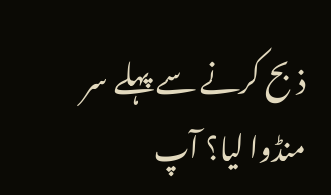ذبح کرنے سے پہلے سر منڈوا لیا؟ آپ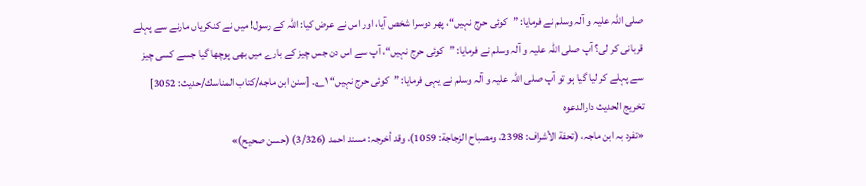صلی اللہ علیہ و آلہ وسلم نے فرمایا: ”کوئی حرج نہیں“، پھر دوسرا شخص آیا، اور اس نے عرض کیا: اللہ کے رسول! میں نے کنکریاں مارنے سے پہلے قربانی کر لی؟ آپ صلی اللہ علیہ و آلہ وسلم نے فرمایا: ”کوئی حرج نہیں“، آپ سے اس دن جس چیز کے بارے میں بھی پوچھا گیا جسے کسی چیز سے پہلے کر لیا گیا ہو تو آپ صلی اللہ علیہ و آلہ وسلم نے یہی فرمایا: ”کوئی حرج نہیں“ ۱؎۔ [سنن ابن ماجه/كتاب المناسك/حدیث: 3052]
تخریج الحدیث دارالدعوہ
«تفرد بہ ابن ماجہ، (تحفة الأشراف: 2398، ومصباح الزجاجة: 1059)، وقد أخرجہ: مسند احمد (3/326) (حسن صحیح)»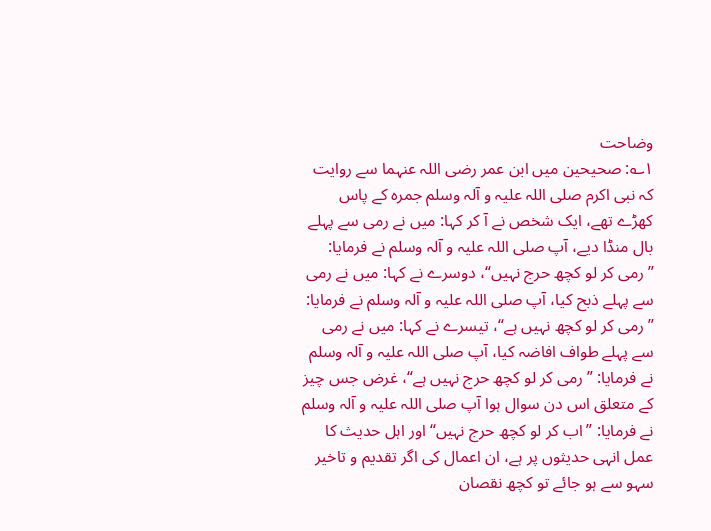وضاحت
۱؎: صحیحین میں ابن عمر رضی اللہ عنہما سے روایت کہ نبی اکرم صلی اللہ علیہ و آلہ وسلم جمرہ کے پاس کھڑے تھے، ایک شخص نے آ کر کہا: میں نے رمی سے پہلے بال منڈا دیے، آپ صلی اللہ علیہ و آلہ وسلم نے فرمایا: ”رمی کر لو کچھ حرج نہیں“، دوسرے نے کہا: میں نے رمی سے پہلے ذبح کیا، آپ صلی اللہ علیہ و آلہ وسلم نے فرمایا: ”رمی کر لو کچھ نہیں ہے“، تیسرے نے کہا: میں نے رمی سے پہلے طواف افاضہ کیا، آپ صلی اللہ علیہ و آلہ وسلم نے فرمایا: ”رمی کر لو کچھ حرج نہیں ہے“، غرض جس چیز کے متعلق اس دن سوال ہوا آپ صلی اللہ علیہ و آلہ وسلم نے فرمایا: ”اب کر لو کچھ حرج نہیں“ اور اہل حدیث کا عمل انہی حدیثوں پر ہے، ان اعمال کی اگر تقدیم و تاخیر سہو سے ہو جائے تو کچھ نقصان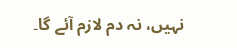نہیں، نہ دم لازم آئے گا۔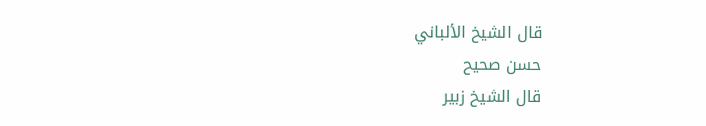قال الشيخ الألباني
حسن صحيح
قال الشيخ زبير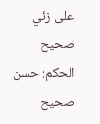على زئي
صحيح
الحكم: حسن صحيح